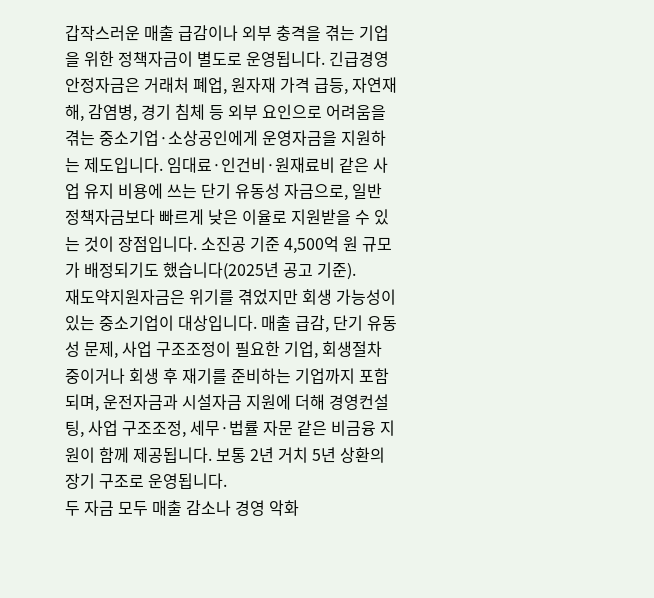갑작스러운 매출 급감이나 외부 충격을 겪는 기업을 위한 정책자금이 별도로 운영됩니다. 긴급경영안정자금은 거래처 폐업, 원자재 가격 급등, 자연재해, 감염병, 경기 침체 등 외부 요인으로 어려움을 겪는 중소기업·소상공인에게 운영자금을 지원하는 제도입니다. 임대료·인건비·원재료비 같은 사업 유지 비용에 쓰는 단기 유동성 자금으로, 일반 정책자금보다 빠르게 낮은 이율로 지원받을 수 있는 것이 장점입니다. 소진공 기준 4,500억 원 규모가 배정되기도 했습니다(2025년 공고 기준).
재도약지원자금은 위기를 겪었지만 회생 가능성이 있는 중소기업이 대상입니다. 매출 급감, 단기 유동성 문제, 사업 구조조정이 필요한 기업, 회생절차 중이거나 회생 후 재기를 준비하는 기업까지 포함되며, 운전자금과 시설자금 지원에 더해 경영컨설팅, 사업 구조조정, 세무·법률 자문 같은 비금융 지원이 함께 제공됩니다. 보통 2년 거치 5년 상환의 장기 구조로 운영됩니다.
두 자금 모두 매출 감소나 경영 악화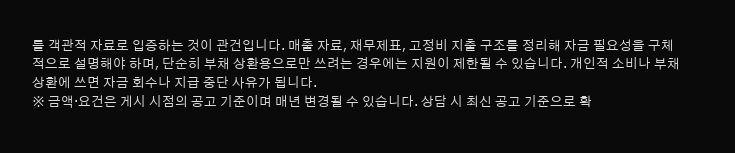를 객관적 자료로 입증하는 것이 관건입니다. 매출 자료, 재무제표, 고정비 지출 구조를 정리해 자금 필요성을 구체적으로 설명해야 하며, 단순히 부채 상환용으로만 쓰려는 경우에는 지원이 제한될 수 있습니다. 개인적 소비나 부채 상환에 쓰면 자금 회수나 지급 중단 사유가 됩니다.
※ 금액·요건은 게시 시점의 공고 기준이며 매년 변경될 수 있습니다. 상담 시 최신 공고 기준으로 확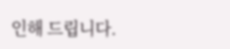인해 드립니다.